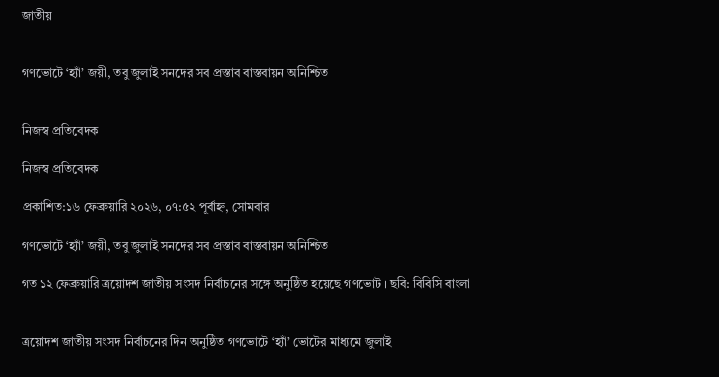জাতীয়


গণভোটে ‘হ্যাঁ’ জয়ী, তবু জুলাই সনদের সব প্রস্তাব বাস্তবায়ন অনিশ্চিত


নিজস্ব প্রতিবেদক

নিজস্ব প্রতিবেদক

প্রকাশিত:১৬ ফেব্রুয়ারি ২০২৬, ০৭:৫২ পূর্বাহ্ন, সোমবার

গণভোটে ‘হ্যাঁ’ জয়ী, তবু জুলাই সনদের সব প্রস্তাব বাস্তবায়ন অনিশ্চিত

গত ১২ ফেব্রুয়ারি ত্রয়োদশ জাতীয় সংসদ নির্বাচনের সঙ্গে অনুষ্ঠিত হয়েছে গণভোট । ছবি: বিবিসি বাংলা


ত্রয়োদশ জাতীয় সংসদ নির্বাচনের দিন অনুষ্ঠিত গণভোটে ‘হ্যাঁ’ ভোটের মাধ্যমে জুলাই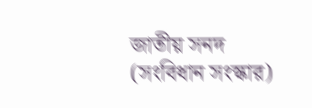জাতীয় সনদ (সংবিধান সংস্কার)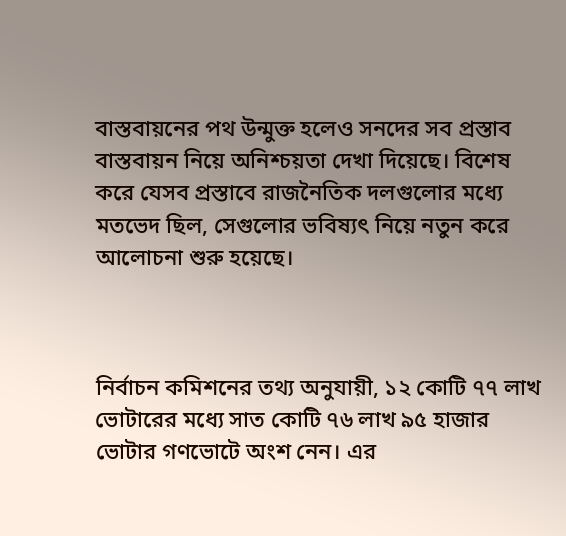বাস্তবায়নের পথ উন্মুক্ত হলেও সনদের সব প্রস্তাব বাস্তবায়ন নিয়ে অনিশ্চয়তা দেখা দিয়েছে। বিশেষ করে যেসব প্রস্তাবে রাজনৈতিক দলগুলোর মধ্যে মতভেদ ছিল, সেগুলোর ভবিষ্যৎ নিয়ে নতুন করে আলোচনা শুরু হয়েছে।



নির্বাচন কমিশনের তথ্য অনুযায়ী, ১২ কোটি ৭৭ লাখ ভোটারের মধ্যে সাত কোটি ৭৬ লাখ ৯৫ হাজার ভোটার গণভোটে অংশ নেন। এর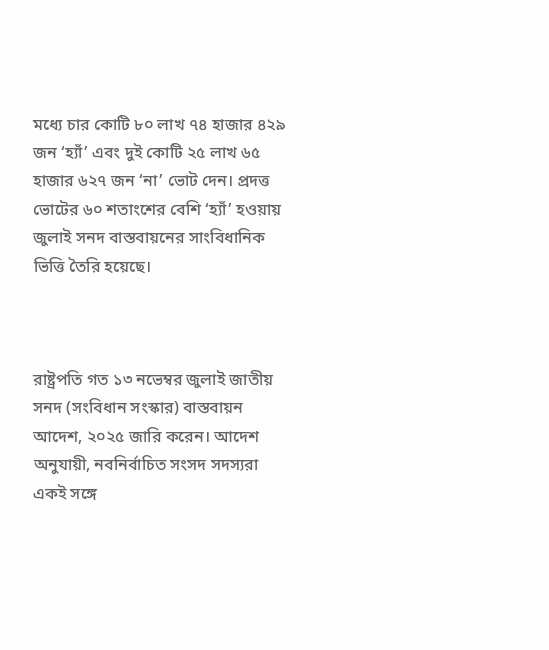মধ্যে চার কোটি ৮০ লাখ ৭৪ হাজার ৪২৯ জন ‘হ্যাঁ’ এবং দুই কোটি ২৫ লাখ ৬৫ হাজার ৬২৭ জন ‘না’ ভোট দেন। প্রদত্ত ভোটের ৬০ শতাংশের বেশি ‘হ্যাঁ’ হওয়ায় জুলাই সনদ বাস্তবায়নের সাংবিধানিক ভিত্তি তৈরি হয়েছে।



রাষ্ট্রপতি গত ১৩ নভেম্বর জুলাই জাতীয় সনদ (সংবিধান সংস্কার) বাস্তবায়ন আদেশ, ২০২৫ জারি করেন। আদেশ অনুযায়ী, নবনির্বাচিত সংসদ সদস্যরা একই সঙ্গে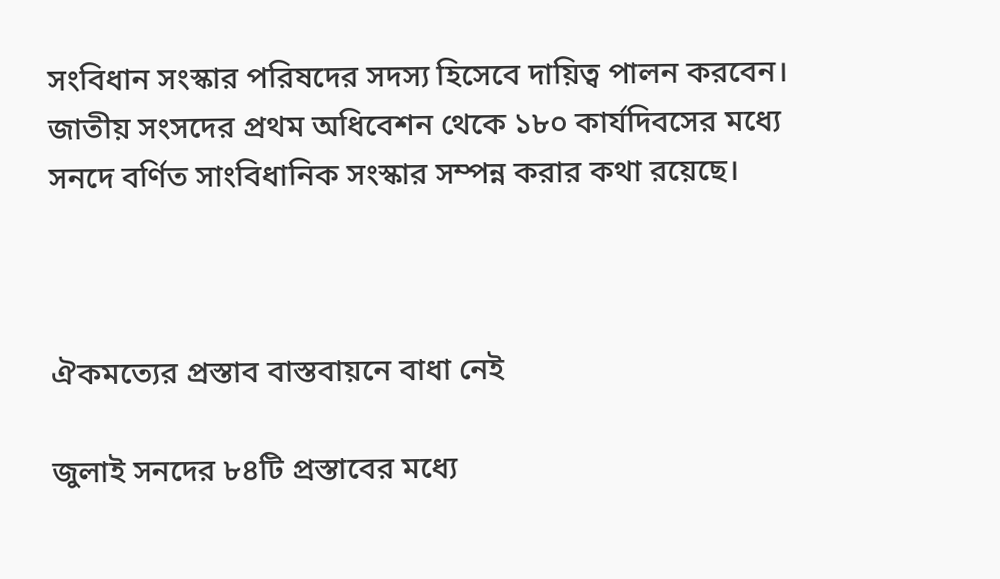সংবিধান সংস্কার পরিষদের সদস্য হিসেবে দায়িত্ব পালন করবেন। জাতীয় সংসদের প্রথম অধিবেশন থেকে ১৮০ কার্যদিবসের মধ্যে সনদে বর্ণিত সাংবিধানিক সংস্কার সম্পন্ন করার কথা রয়েছে।



ঐকমত্যের প্রস্তাব বাস্তবায়নে বাধা নেই

জুলাই সনদের ৮৪টি প্রস্তাবের মধ্যে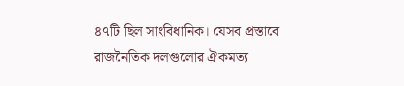৪৭টি ছিল সাংবিধানিক। যেসব প্রস্তাবে রাজনৈতিক দলগুলোর ঐকমত্য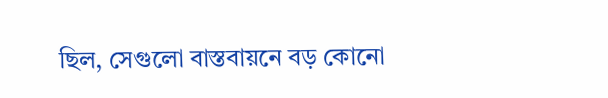ছিল, সেগুলো বাস্তবায়নে বড় কোনো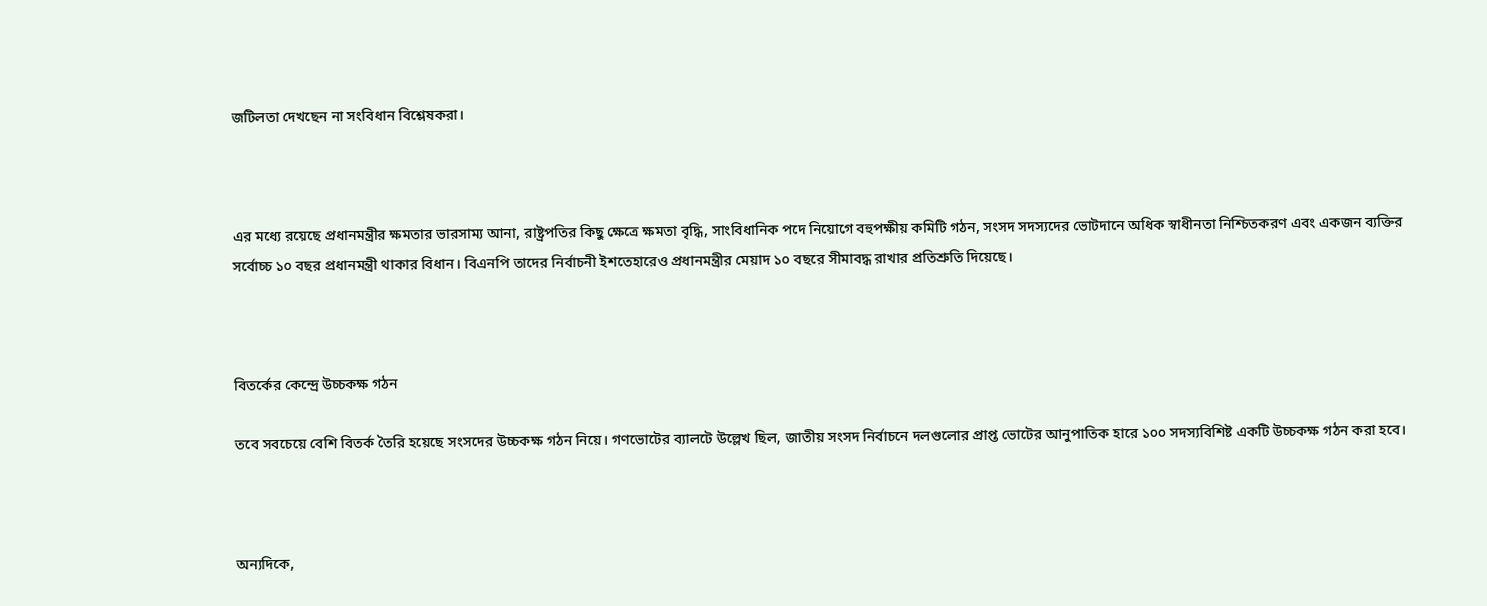জটিলতা দেখছেন না সংবিধান বিশ্লেষকরা।



এর মধ্যে রয়েছে প্রধানমন্ত্রীর ক্ষমতার ভারসাম্য আনা, রাষ্ট্রপতির কিছু ক্ষেত্রে ক্ষমতা বৃদ্ধি, সাংবিধানিক পদে নিয়োগে বহুপক্ষীয় কমিটি গঠন, সংসদ সদস্যদের ভোটদানে অধিক স্বাধীনতা নিশ্চিতকরণ এবং একজন ব্যক্তির সর্বোচ্চ ১০ বছর প্রধানমন্ত্রী থাকার বিধান। বিএনপি তাদের নির্বাচনী ইশতেহারেও প্রধানমন্ত্রীর মেয়াদ ১০ বছরে সীমাবদ্ধ রাখার প্রতিশ্রুতি দিয়েছে।



বিতর্কের কেন্দ্রে উচ্চকক্ষ গঠন

তবে সবচেয়ে বেশি বিতর্ক তৈরি হয়েছে সংসদের উচ্চকক্ষ গঠন নিয়ে। গণভোটের ব্যালটে উল্লেখ ছিল, জাতীয় সংসদ নির্বাচনে দলগুলোর প্রাপ্ত ভোটের আনুপাতিক হারে ১০০ সদস্যবিশিষ্ট একটি উচ্চকক্ষ গঠন করা হবে।



অন্যদিকে,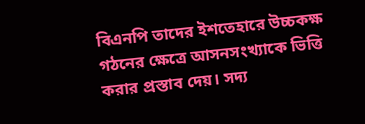বিএনপি তাদের ইশতেহারে উচ্চকক্ষ গঠনের ক্ষেত্রে আসনসংখ্যাকে ভিত্তি করার প্রস্তাব দেয়। সদ্য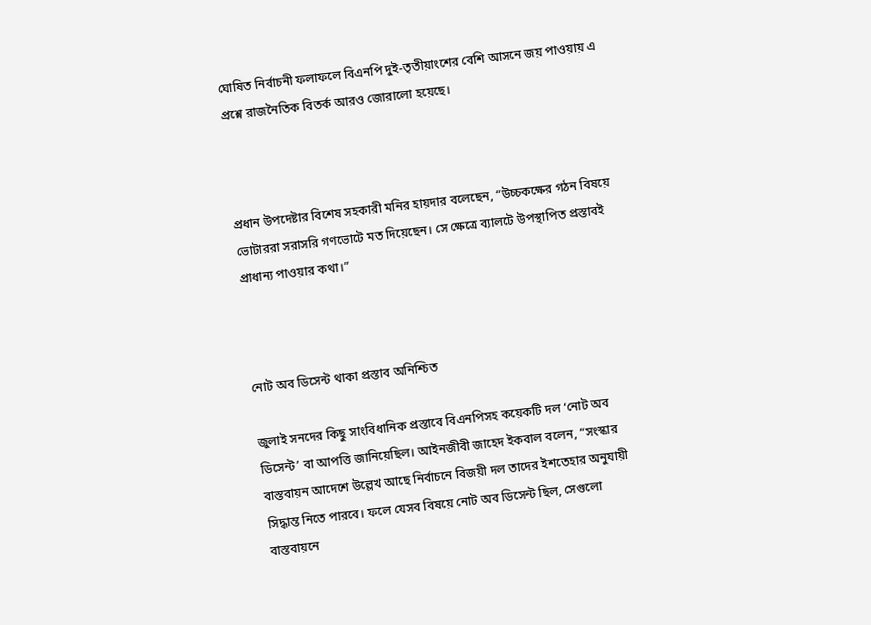ঘোষিত নির্বাচনী ফলাফলে বিএনপি দুই-তৃতীয়াংশের বেশি আসনে জয় পাওয়ায় এ প্রশ্নে রাজনৈতিক বিতর্ক আরও জোরালো হয়েছে।



প্রধান উপদেষ্টার বিশেষ সহকারী মনির হায়দার বলেছেন, “উচ্চকক্ষের গঠন বিষয়ে ভোটাররা সরাসরি গণভোটে মত দিয়েছেন। সে ক্ষেত্রে ব্যালটে উপস্থাপিত প্রস্তাবই প্রাধান্য পাওয়ার কথা।”



নোট অব ডিসেন্ট থাকা প্রস্তাব অনিশ্চিত

জুলাই সনদের কিছু সাংবিধানিক প্রস্তাবে বিএনপিসহ কয়েকটি দল ‘নোট অব ডিসেন্ট’ বা আপত্তি জানিয়েছিল। আইনজীবী জাহেদ ইকবাল বলেন, “সংস্কার বাস্তবায়ন আদেশে উল্লেখ আছে নির্বাচনে বিজয়ী দল তাদের ইশতেহার অনুযায়ী সিদ্ধান্ত নিতে পারবে। ফলে যেসব বিষয়ে নোট অব ডিসেন্ট ছিল, সেগুলো বাস্তবায়নে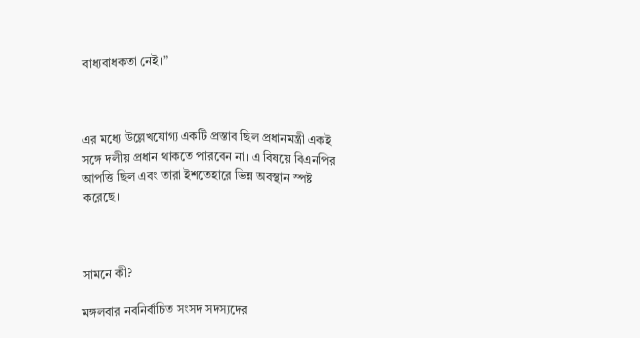বাধ্যবাধকতা নেই।”



এর মধ্যে উল্লেখযোগ্য একটি প্রস্তাব ছিল প্রধানমন্ত্রী একই সঙ্গে দলীয় প্রধান থাকতে পারবেন না। এ বিষয়ে বিএনপির আপত্তি ছিল এবং তারা ইশতেহারে ভিন্ন অবস্থান স্পষ্ট করেছে।



সামনে কী?

মঙ্গলবার নবনির্বাচিত সংসদ সদস্যদের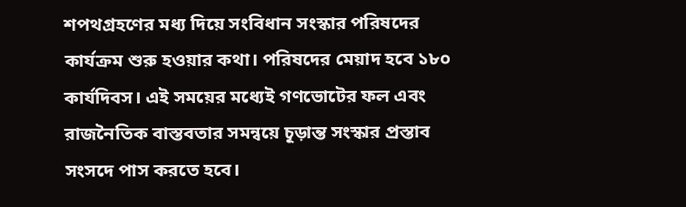শপথগ্রহণের মধ্য দিয়ে সংবিধান সংস্কার পরিষদের কার্যক্রম শুরু হওয়ার কথা। পরিষদের মেয়াদ হবে ১৮০ কার্যদিবস। এই সময়ের মধ্যেই গণভোটের ফল এবং রাজনৈতিক বাস্তবতার সমন্বয়ে চূড়ান্ত সংস্কার প্রস্তাব সংসদে পাস করতে হবে।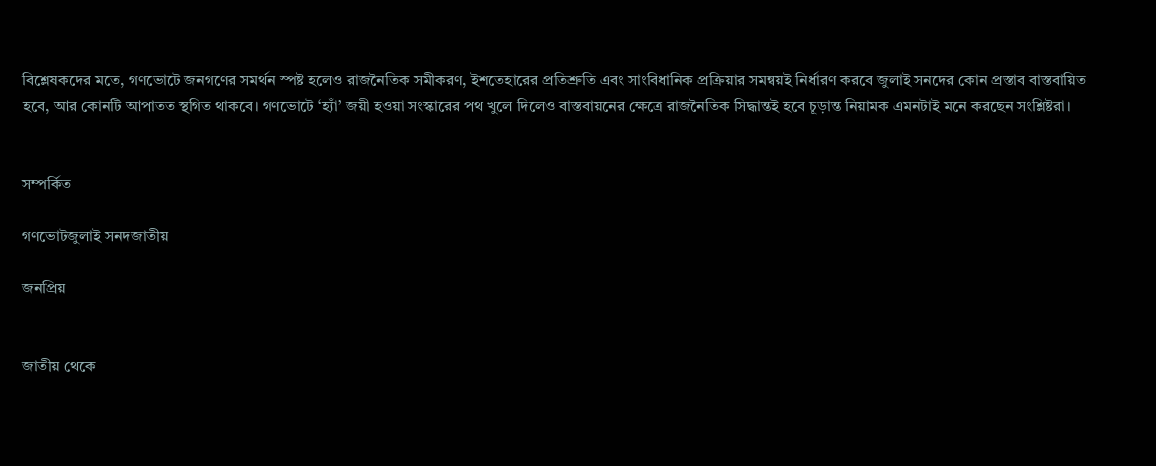বিশ্লেষকদের মতে, গণভোটে জনগণের সমর্থন স্পষ্ট হলেও রাজনৈতিক সমীকরণ, ইশতেহারের প্রতিশ্রুতি এবং সাংবিধানিক প্রক্রিয়ার সমন্বয়ই নির্ধারণ করবে জুলাই সনদের কোন প্রস্তাব বাস্তবায়িত হবে, আর কোনটি আপাতত স্থগিত থাকবে। গণভোটে ‘হ্যাঁ’ জয়ী হওয়া সংস্কারের পথ খুলে দিলেও বাস্তবায়নের ক্ষেত্রে রাজনৈতিক সিদ্ধান্তই হবে চূড়ান্ত নিয়ামক এমনটাই মনে করছেন সংশ্লিষ্টরা।


সম্পর্কিত

গণভোটজুলাই সনদজাতীয়

জনপ্রিয়


জাতীয় থেকে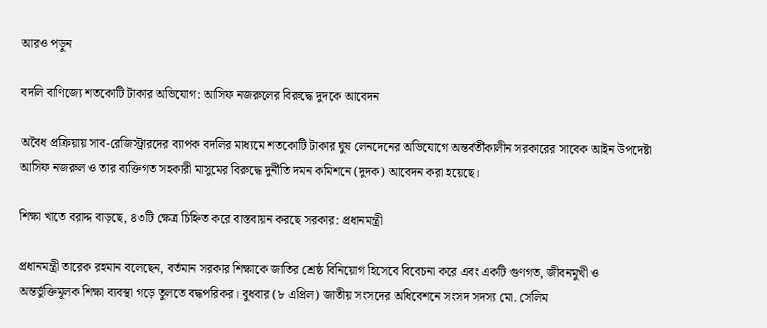আরও পড়ুন

বদলি বাণিজ্যে শতকোটি টাকার অভিযোগ: আসিফ নজরুলের বিরুদ্ধে দুদকে আবেদন

অবৈধ প্রক্রিয়ায় সাব-রেজিস্ট্রারদের ব্যাপক বদলির মাধ্যমে শতকোটি টাকার ঘুষ লেনদেনের অভিযোগে অন্তর্বর্তীকালীন সরকারের সাবেক আইন উপদেষ্টা আসিফ নজরুল ও তার ব্যক্তিগত সহকারী মাসুমের বিরুদ্ধে দুর্নীতি দমন কমিশনে (দুদক) আবেদন করা হয়েছে।

শিক্ষা খাতে বরাদ্দ বাড়ছে, ৪৩টি ক্ষেত্র চিহ্নিত করে বাস্তবায়ন করছে সরকার: প্রধানমন্ত্রী

প্রধানমন্ত্রী তারেক রহমান বলেছেন, বর্তমান সরকার শিক্ষাকে জাতির শ্রেষ্ঠ বিনিয়োগ হিসেবে বিবেচনা করে এবং একটি গুণগত, জীবনমুখী ও অন্তর্ভুক্তিমূলক শিক্ষা ব্যবস্থা গড়ে তুলতে বদ্ধপরিকর। বুধবার (৮ এপ্রিল) জাতীয় সংসদের অধিবেশনে সংসদ সদস্য মো. সেলিম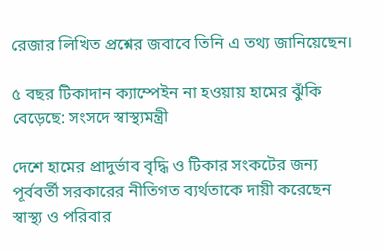রেজার লিখিত প্রশ্নের জবাবে তিনি এ তথ্য জানিয়েছেন।

৫ বছর টিকাদান ক্যাম্পেইন না হওয়ায় হামের ঝুঁকি বেড়েছে: সংসদে স্বাস্থ্যমন্ত্রী

দেশে হামের প্রাদুর্ভাব বৃদ্ধি ও টিকার সংকটের জন্য পূর্ববর্তী সরকারের নীতিগত ব্যর্থতাকে দায়ী করেছেন স্বাস্থ্য ও পরিবার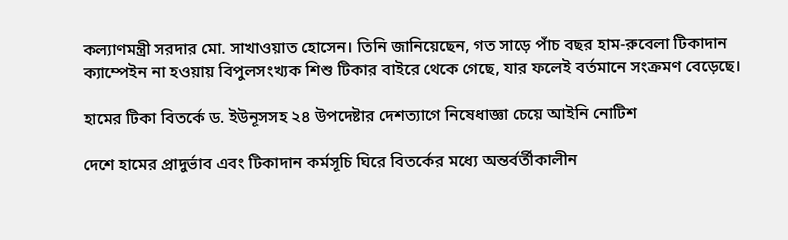কল্যাণমন্ত্রী সরদার মো. সাখাওয়াত হোসেন। তিনি জানিয়েছেন, গত সাড়ে পাঁচ বছর হাম-রুবেলা টিকাদান ক্যাম্পেইন না হওয়ায় বিপুলসংখ্যক শিশু টিকার বাইরে থেকে গেছে, যার ফলেই বর্তমানে সংক্রমণ বেড়েছে।

হামের টিকা বিতর্কে ড. ইউনূসসহ ২৪ উপদেষ্টার দেশত্যাগে নিষেধাজ্ঞা চেয়ে আইনি নোটিশ

দেশে হামের প্রাদুর্ভাব এবং টিকাদান কর্মসূচি ঘিরে বিতর্কের মধ্যে অন্তর্বর্তীকালীন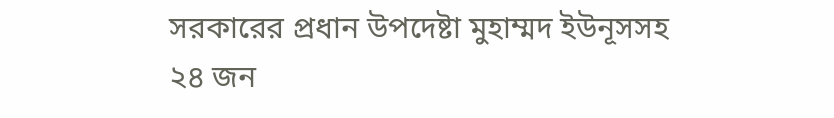সরকারের প্রধান উপদেষ্টা মুহাম্মদ ইউনূসসহ ২৪ জন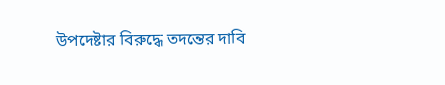উপদেষ্টার বিরুদ্ধে তদন্তের দাবি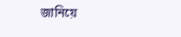জানিয়ে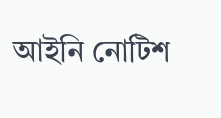আইনি নোটিশ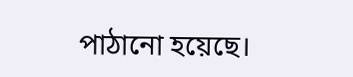পাঠানো হয়েছে।